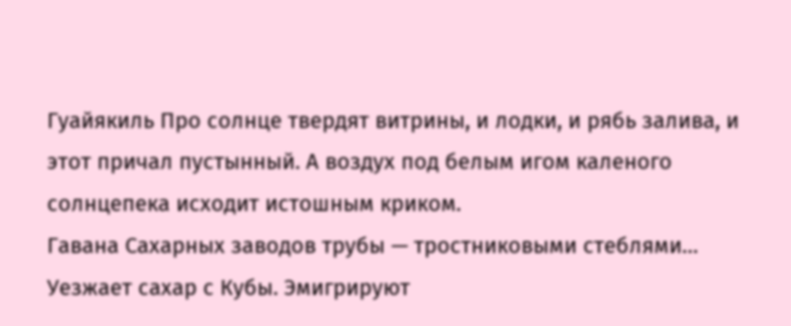Гуайякиль Про солнце твердят витрины, и лодки, и рябь залива, и этот причал пустынный. А воздух под белым игом каленого солнцепека исходит истошным криком.
Гавана Сахарных заводов трубы — тростниковыми стеблями… Уезжает сахар с Кубы. Эмигрируют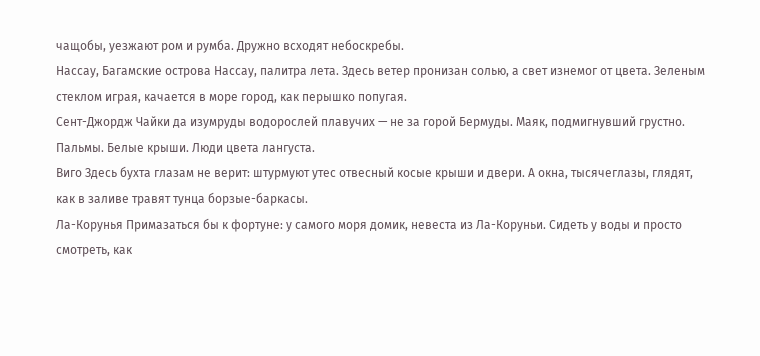чащобы, уезжают ром и румба. Дружно всходят небоскребы.
Нассау, Багамские острова Нассау, палитра лета. Здесь ветер пронизан солью, а свет изнемог от цвета. Зеленым стеклом играя, качается в море город, как перышко попугая.
Сент-Джордж Чайки да изумруды водорослей плавучих — не за горой Бермуды. Маяк, подмигнувший грустно. Пальмы. Белые крыши. Люди цвета лангуста.
Виго Здесь бухта глазам не верит: штурмуют утес отвесный косые крыши и двери. А окна, тысячеглазы, глядят, как в заливе травят тунца борзые-баркасы.
Ла-Корунья Примазаться бы к фортуне: у самого моря домик, невеста из Ла-Коруньи. Сидеть у воды и просто смотреть, как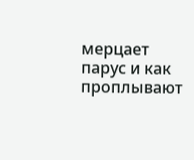мерцает парус и как проплывают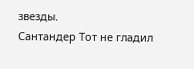звезды.
Сантандер Тот не гладил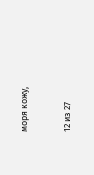моря кожу,


12 из 27